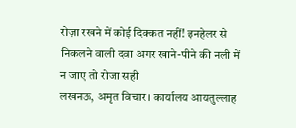रोज़ा रखने में कोई दिक्कत नहीं! इनहेलर से निकलने वाली दवा अगर खाने-पीने की नली में न जाए तो रोजा सही
लखनऊ, अमृत विचार। कार्यालय आयतुल्लाह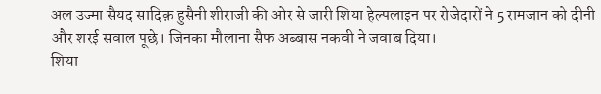अल उज्मा सैयद सादिक़ हुसैनी शीराजी की ओर से जारी शिया हेल्पलाइन पर रोजेदारों ने 5 रामजान को दीनी और शरई सवाल पूछे। जिनका मौलाना सैफ अब्बास नकवी ने जवाब दिया।
शिया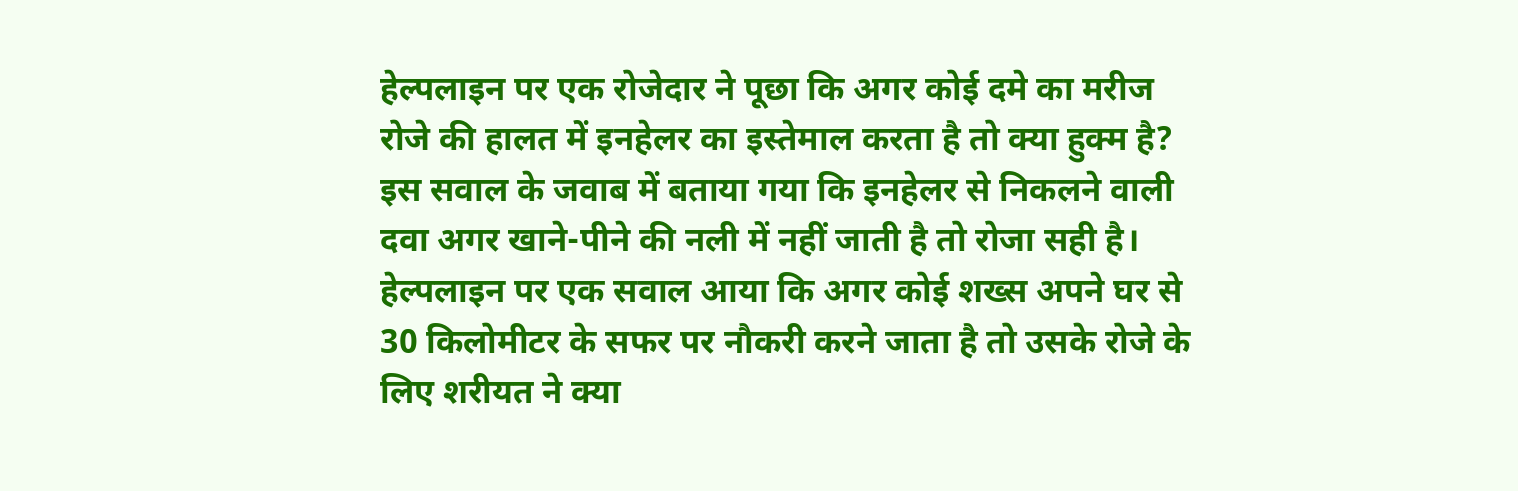हेल्पलाइन पर एक रोजेदार ने पूछा कि अगर कोई दमे का मरीज रोजे की हालत में इनहेलर का इस्तेमाल करता है तो क्या हुक्म है? इस सवाल के जवाब में बताया गया कि इनहेलर से निकलने वाली दवा अगर खाने-पीने की नली में नहीं जाती है तो रोजा सही है।
हेल्पलाइन पर एक सवाल आया कि अगर कोई शख्स अपने घर से 30 किलोमीटर के सफर पर नौकरी करने जाता है तो उसके रोजे के लिए शरीयत ने क्या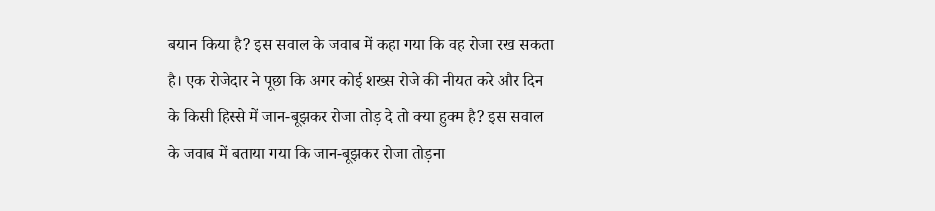बयान किया है? इस सवाल के जवाब में कहा गया कि वह रोजा रख सकता है। एक रोजेदार ने पूछा कि अगर कोई शख्स रोजे की नीयत करे और दिन के किसी हिस्से में जान-बूझकर रोजा तोड़ दे तो क्या हुक्म है? इस सवाल के जवाब में बताया गया कि जान-बूझकर रोजा तोड़ना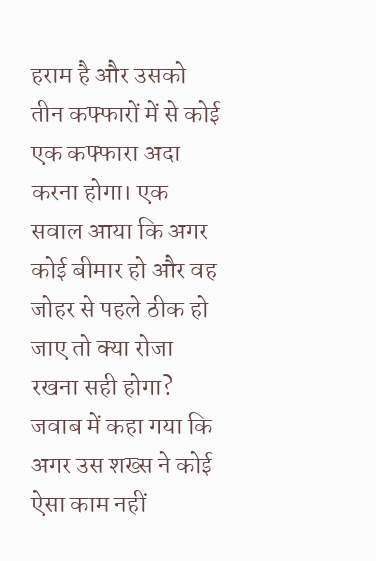हराम है और उसको तीन कफ्फारों में से कोई एक कफ्फारा अदा करना होगा। एक सवाल आया कि अगर कोई बीमार हो और वह जोहर से पहले ठीक हो जाए तो क्या रोजा रखना सही होगा? जवाब में कहा गया कि अगर उस शख्स ने कोई ऐसा काम नहीं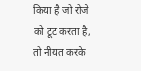किया है जो रोजे को टूट करता है, तो नीयत करके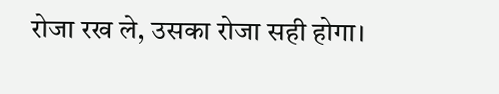रोजा रख ले, उसका रोजा सही होगा।